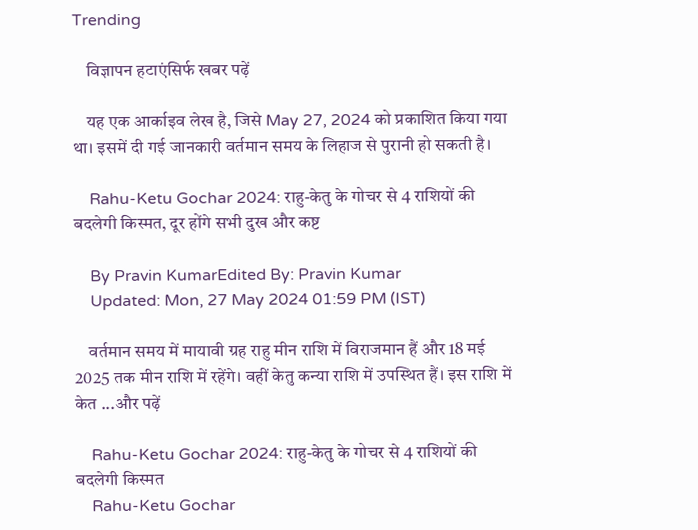Trending

    विज्ञापन हटाएंसिर्फ खबर पढ़ें

    यह एक आर्काइव लेख है, जिसे May 27, 2024 को प्रकाशित किया गया था। इसमें दी गई जानकारी वर्तमान समय के लिहाज से पुरानी हो सकती है।

    Rahu-Ketu Gochar 2024: राहु-केतु के गोचर से 4 राशियों की बदलेगी किस्मत, दूर होंगे सभी दुख और कष्ट

    By Pravin KumarEdited By: Pravin Kumar
    Updated: Mon, 27 May 2024 01:59 PM (IST)

    वर्तमान समय में मायावी ग्रह राहु मीन राशि में विराजमान हैं और 18 मई 2025 तक मीन राशि में रहेंगे। वहीं केतु कन्या राशि में उपस्थित हैं। इस राशि में केत ...और पढ़ें

    Rahu-Ketu Gochar 2024: राहु-केतु के गोचर से 4 राशियों की बदलेगी किस्मत
    Rahu-Ketu Gochar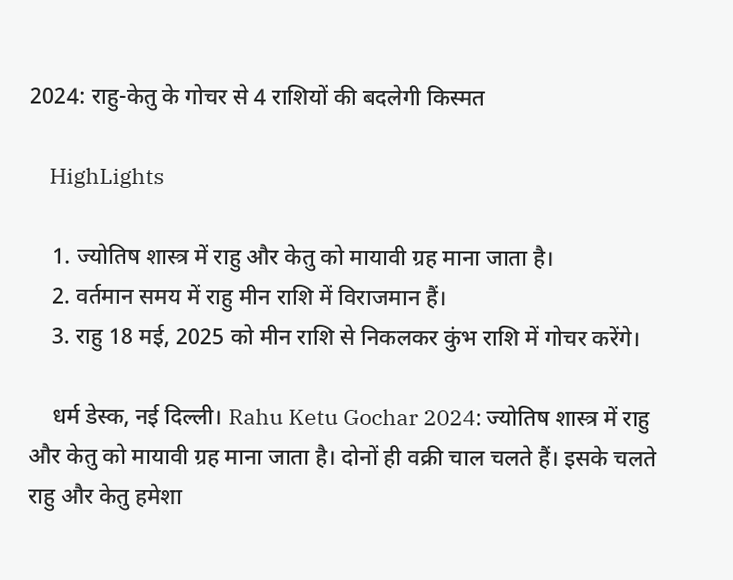2024: राहु-केतु के गोचर से 4 राशियों की बदलेगी किस्मत

    HighLights

    1. ज्योतिष शास्त्र में राहु और केतु को मायावी ग्रह माना जाता है।
    2. वर्तमान समय में राहु मीन राशि में विराजमान हैं।
    3. राहु 18 मई, 2025 को मीन राशि से निकलकर कुंभ राशि में गोचर करेंगे।

    धर्म डेस्क, नई दिल्ली। Rahu Ketu Gochar 2024: ज्योतिष शास्त्र में राहु और केतु को मायावी ग्रह माना जाता है। दोनों ही वक्री चाल चलते हैं। इसके चलते राहु और केतु हमेशा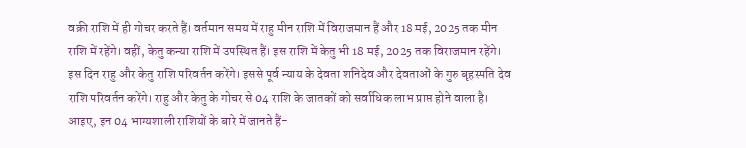वक्री राशि में ही गोचर करते हैं। वर्तमान समय में राहु मीन राशि में विराजमान हैं और 18 मई, 2025 तक मीन राशि में रहेंगे। वहीं, केतु कन्या राशि में उपस्थित हैं। इस राशि में केतु भी 18 मई, 2025 तक विराजमान रहेंगे। इस दिन राहु और केतु राशि परिवर्तन करेंगे। इससे पूर्व न्याय के देवता शनिदेव और देवताओं के गुरु बृहस्पति देव राशि परिवर्तन करेंगे। राहु और केतु के गोचर से 04 राशि के जातकों को सर्वाधिक लाभ प्राप्त होने वाला है। आइए, इन 04 भाग्यशाली राशियों के बारे में जानते हैं-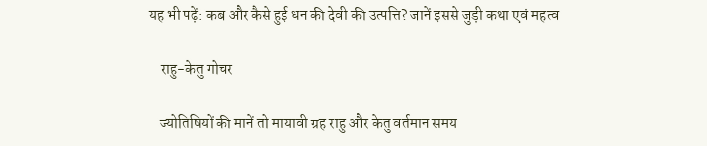यह भी पढ़ें: कब और कैसे हुई धन की देवी की उत्पत्ति? जानें इससे जुड़ी कथा एवं महत्व

    राहु-केतु गोचर

    ज्योतिषियों की मानें तो मायावी ग्रह राहु और केतु वर्तमान समय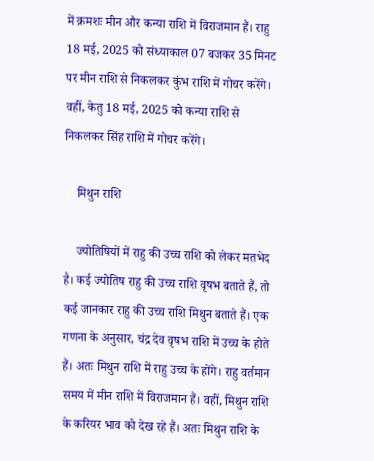में क्रमशः मीन और कन्या राशि में विराजमान हैं। राहु 18 मई, 2025 को संध्याकाल 07 बजकर 35 मिनट पर मीन राशि से निकलकर कुंभ राशि में गोचर करेंगे। वहीं, केतु 18 मई, 2025 को कन्या राशि से निकलकर सिंह राशि में गोचर करेंगे।

    मिथुन राशि

    ज्योतिषियों में राहु की उच्च राशि को लेकर मतभेद है। कई ज्योतिष राहु की उच्च राशि वृषभ बताते हैं, तो कई जानकार राहु की उच्च राशि मिथुन बताते हैं। एक गणना के अनुसार, चंद्र देव वृषभ राशि में उच्च के होते हैं। अतः मिथुन राशि में राहु उच्च के होंगे। राहु वर्तमान समय में मीन राशि में विराजमान हैं। वहीं, मिथुन राशि के करियर भाव को देख रहे हैं। अतः मिथुन राशि के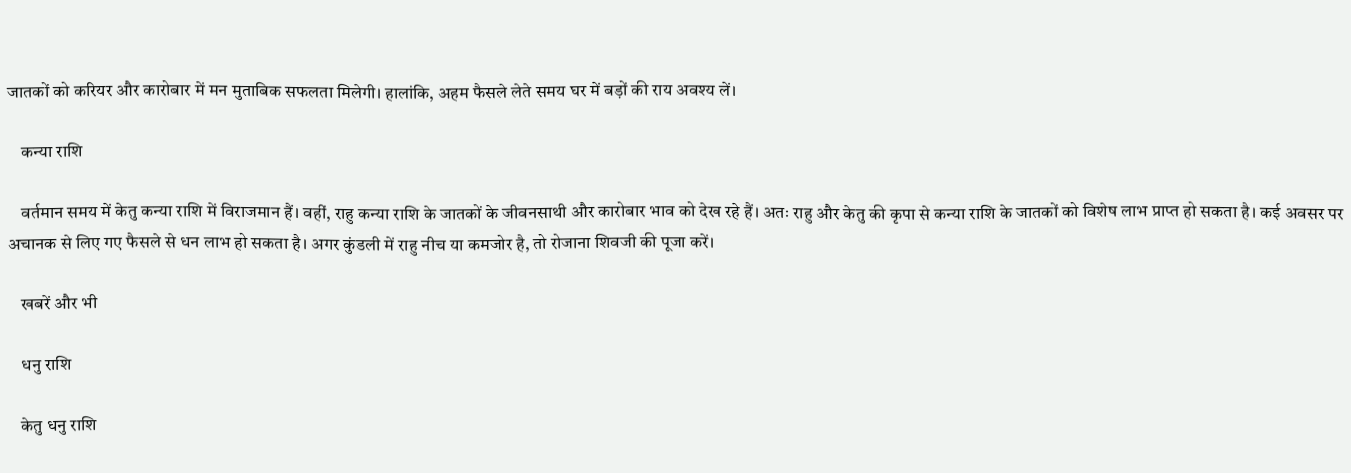जातकों को करियर और कारोबार में मन मुताबिक सफलता मिलेगी। हालांकि, अहम फैसले लेते समय घर में बड़ों की राय अवश्य लें।

    कन्या राशि

    वर्तमान समय में केतु कन्या राशि में विराजमान हैं। वहीं, राहु कन्या राशि के जातकों के जीवनसाथी और कारोबार भाव को देख रहे हैं। अतः राहु और केतु की कृपा से कन्या राशि के जातकों को विशेष लाभ प्राप्त हो सकता है। कई अवसर पर अचानक से लिए गए फैसले से धन लाभ हो सकता है। अगर कुंडली में राहु नीच या कमजोर है, तो रोजाना शिवजी की पूजा करें।

    खबरें और भी

    धनु राशि

    केतु धनु राशि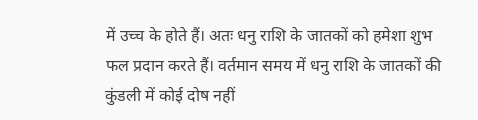में उच्च के होते हैं। अतः धनु राशि के जातकों को हमेशा शुभ फल प्रदान करते हैं। वर्तमान समय में धनु राशि के जातकों की कुंडली में कोई दोष नहीं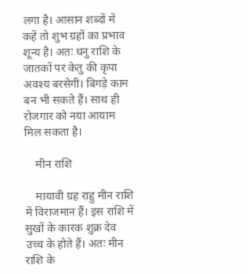लगा है। आसान शब्दों में कहें तो शुभ ग्रहों का प्रभाव शून्य है। अतः धनु राशि के जातकों पर केतु की कृपा अवश्य बरसेगी। बिगड़े काम बन भी सकते हैं। साथ ही रोजगार को नया आयाम मिल सकता है।

    मीन राशि

    मायावी ग्रह राहु मीन राशि में विराजमान हैं। इस राशि में सुखों के कारक शुक्र देव उच्च के होते हैं। अतः मीन राशि के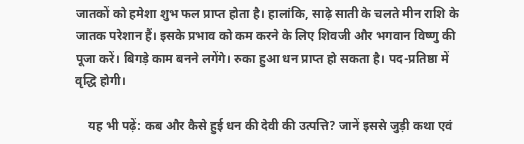जातकों को हमेशा शुभ फल प्राप्त होता है। हालांकि, साढ़े साती के चलते मीन राशि के जातक परेशान हैं। इसके प्रभाव को कम करने के लिए शिवजी और भगवान विष्णु की पूजा करें। बिगड़े काम बनने लगेंगे। रुका हुआ धन प्राप्त हो सकता है। पद-प्रतिष्ठा में वृद्धि होगी।

    यह भी पढ़ें: कब और कैसे हुई धन की देवी की उत्पत्ति? जानें इससे जुड़ी कथा एवं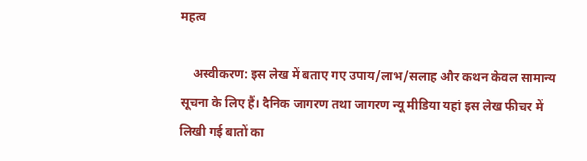महत्व

    अस्वीकरण: इस लेख में बताए गए उपाय/लाभ/सलाह और कथन केवल सामान्य सूचना के लिए हैं। दैनिक जागरण तथा जागरण न्यू मीडिया यहां इस लेख फीचर में लिखी गई बातों का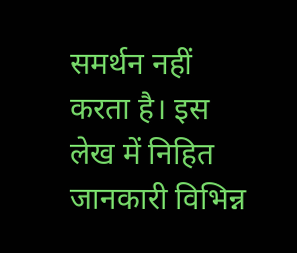समर्थन नहीं करता है। इस लेख में निहित जानकारी विभिन्न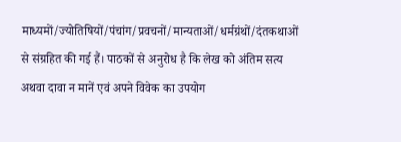माध्यमों/ज्योतिषियों/पंचांग/प्रवचनों/मान्यताओं/धर्मग्रंथों/दंतकथाओं से संग्रहित की गई हैं। पाठकों से अनुरोध है कि लेख को अंतिम सत्य अथवा दावा न मानें एवं अपने विवेक का उपयोग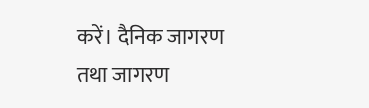करें। दैनिक जागरण तथा जागरण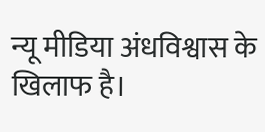न्यू मीडिया अंधविश्वास के खिलाफ है।